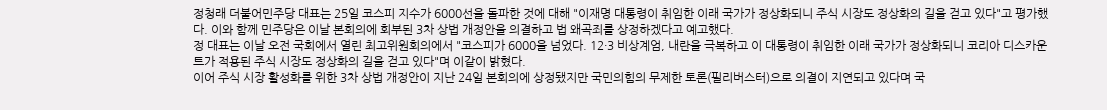정청래 더불어민주당 대표는 25일 코스피 지수가 6000선을 돌파한 것에 대해 "이재명 대통령이 취임한 이래 국가가 정상화되니 주식 시장도 정상화의 길을 걷고 있다"고 평가했다. 이와 함께 민주당은 이날 본회의에 회부된 3차 상법 개정안을 의결하고 법 왜곡죄를 상정하겠다고 예고했다.
정 대표는 이날 오전 국회에서 열린 최고위원회의에서 "코스피가 6000을 넘었다. 12·3 비상계엄, 내란을 극복하고 이 대통령이 취임한 이래 국가가 정상화되니 코리아 디스카운트가 적용된 주식 시장도 정상화의 길을 걷고 있다"며 이같이 밝혔다.
이어 주식 시장 활성화를 위한 3차 상법 개정안이 지난 24일 본회의에 상정됐지만 국민의힘의 무제한 토론(필리버스터)으로 의결이 지연되고 있다며 국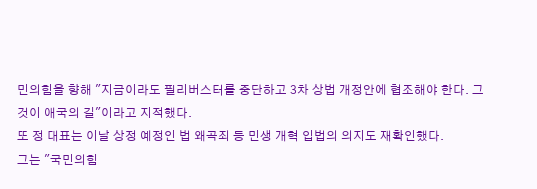민의힘을 향해 "지금이라도 필리버스터를 중단하고 3차 상법 개정안에 협조해야 한다. 그것이 애국의 길"이라고 지적했다.
또 정 대표는 이날 상정 예정인 법 왜곡죄 등 민생 개혁 입법의 의지도 재확인했다.
그는 "국민의힘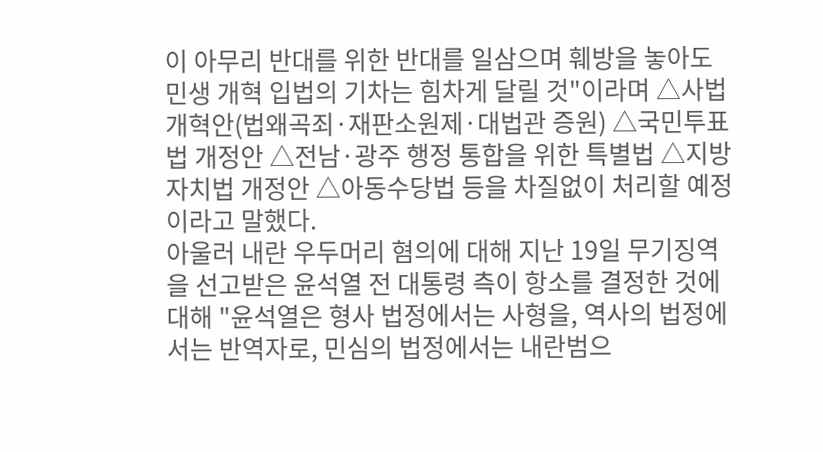이 아무리 반대를 위한 반대를 일삼으며 훼방을 놓아도 민생 개혁 입법의 기차는 힘차게 달릴 것"이라며 △사법개혁안(법왜곡죄·재판소원제·대법관 증원) △국민투표법 개정안 △전남·광주 행정 통합을 위한 특별법 △지방자치법 개정안 △아동수당법 등을 차질없이 처리할 예정이라고 말했다.
아울러 내란 우두머리 혐의에 대해 지난 19일 무기징역을 선고받은 윤석열 전 대통령 측이 항소를 결정한 것에 대해 "윤석열은 형사 법정에서는 사형을, 역사의 법정에서는 반역자로, 민심의 법정에서는 내란범으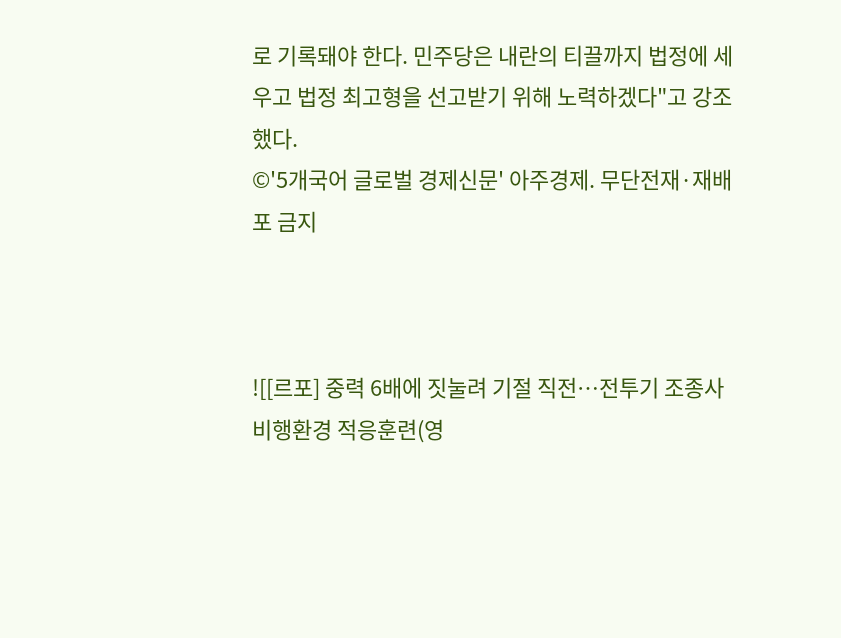로 기록돼야 한다. 민주당은 내란의 티끌까지 법정에 세우고 법정 최고형을 선고받기 위해 노력하겠다"고 강조했다.
©'5개국어 글로벌 경제신문' 아주경제. 무단전재·재배포 금지



![[르포] 중력 6배에 짓눌려 기절 직전…전투기 조종사 비행환경 적응훈련(영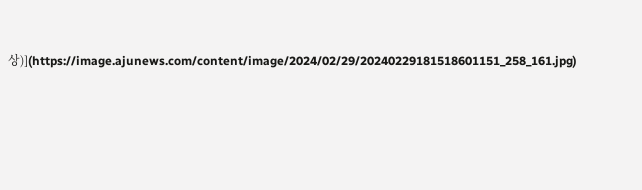상)](https://image.ajunews.com/content/image/2024/02/29/20240229181518601151_258_161.jpg)